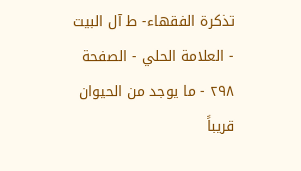تذكرة الفقهاء- ط آل البيت - العلامة الحلي - الصفحة ٢٩٨ - ما يوجد من الحيوان قريباً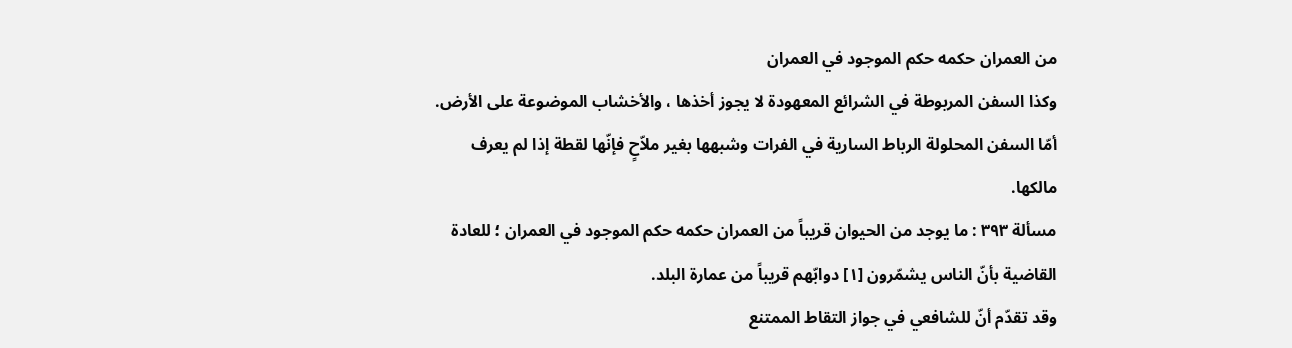من العمران حكمه حكم الموجود في العمران
وكذا السفن المربوطة في الشرائع المعهودة لا يجوز أخذها ، والأخشاب الموضوعة على الأرض.
أمّا السفن المحلولة الرباط السارية في الفرات وشبهها بغير ملاّحٍ فإنّها لقطة إذا لم يعرف مالكها.
مسألة ٣٩٣ : ما يوجد من الحيوان قريباً من العمران حكمه حكم الموجود في العمران ؛ للعادة القاضية بأنّ الناس يشمّرون [١] دوابّهم قريباً من عمارة البلد.
وقد تقدّم أنّ للشافعي في جواز التقاط الممتنع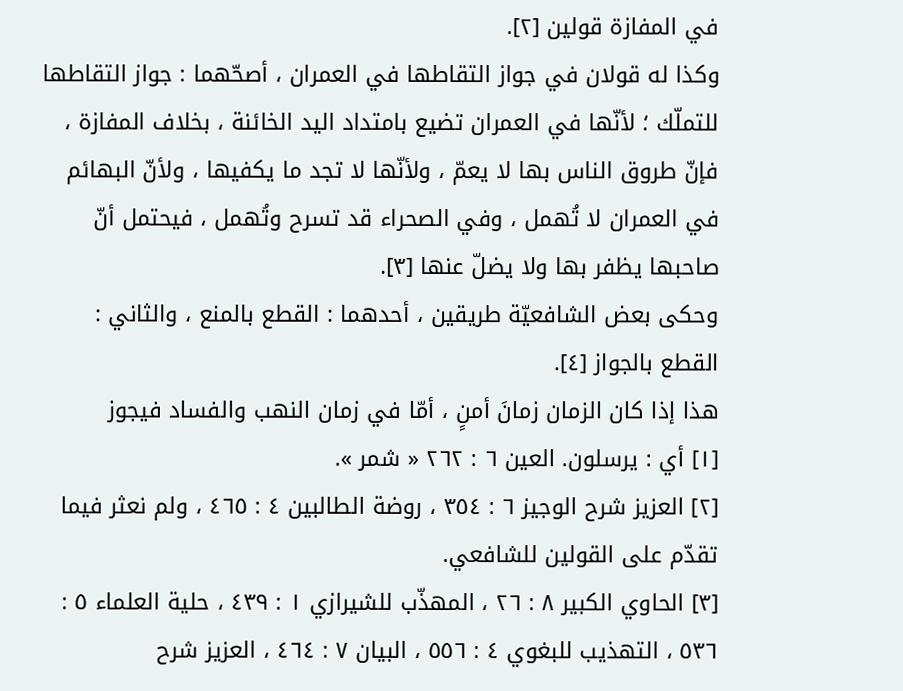في المفازة قولين [٢].
وكذا له قولان في جواز التقاطها في العمران ، أصحّهما : جواز التقاطها للتملّك ؛ لأنّها في العمران تضيع بامتداد اليد الخائنة ، بخلاف المفازة ، فإنّ طروق الناس بها لا يعمّ ، ولأنّها لا تجد ما يكفيها ، ولأنّ البهائم في العمران لا تُهمل ، وفي الصحراء قد تسرح وتُهمل ، فيحتمل أنّ صاحبها يظفر بها ولا يضلّ عنها [٣].
وحكى بعض الشافعيّة طريقين ، أحدهما : القطع بالمنع ، والثاني : القطع بالجواز [٤].
هذا إذا كان الزمان زمانَ أمنٍ ، أمّا في زمان النهب والفساد فيجوز
[١] أي : يرسلون. العين ٦ : ٢٦٢ « شمر ».
[٢] العزيز شرح الوجيز ٦ : ٣٥٤ ، روضة الطالبين ٤ : ٤٦٥ ، ولم نعثر فيما تقدّم على القولين للشافعي.
[٣] الحاوي الكبير ٨ : ٢٦ ، المهذّب للشيرازي ١ : ٤٣٩ ، حلية العلماء ٥ : ٥٣٦ ، التهذيب للبغوي ٤ : ٥٥٦ ، البيان ٧ : ٤٦٤ ، العزيز شرح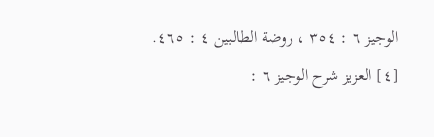الوجيز ٦ : ٣٥٤ ، روضة الطالبين ٤ : ٤٦٥.
[٤] العزيز شرح الوجيز ٦ :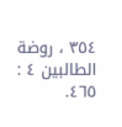٣٥٤ ، روضة الطالبين ٤ : ٤٦٥.